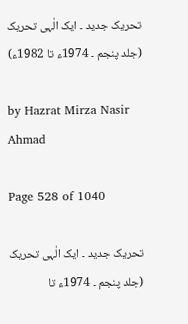تحریک جدید ۔ ایک الٰہی تحریک (جلد پنجم ۔ 1974ء تا 1982ء)

by Hazrat Mirza Nasir Ahmad

Page 528 of 1040

تحریک جدید ۔ ایک الٰہی تحریک (جلد پنجم ۔ 1974ء تا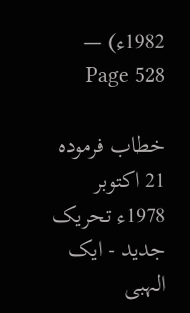1982ء) — Page 528

خطاب فرمودہ 21 اکتوبر 1978ء تحریک جدید - ایک الہبی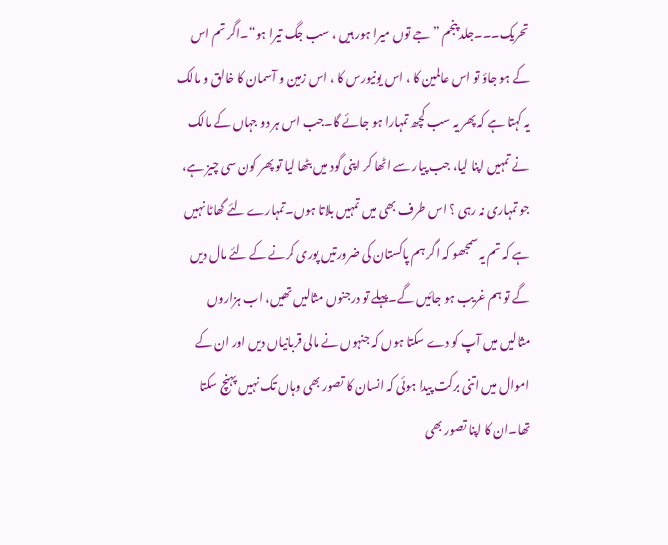تحریک۔۔۔جلد پنجم ” جے توں میرا ہور ہیں ، سب جگ تیرا ہو“۔اگر تم اس کے ہو جاؤ تو اس عالمین کا ، اس یونیورس کا ، اس زمین و آسمان کا خالق و مالک یہ کہتا ہے کہ پھر یہ سب کچھ تمہارا ہو جائے گا۔جب اس ہر دو جہاں کے مالک نے تمہیں اپنا لیا، جب پیار سے اٹھا کر اپنی گود میں بٹھا لیا تو پھر کون سی چیز ہے، جو تمہاری نہ رہی ؟ اس طرف بھی میں تمہیں بلاتا ہوں۔تمہارے لئے گھاٹا نہیں ہے کہ تم یہ سمجھو کہ اگر ہم پاکستان کی ضرورتیں پوری کرنے کے لئے مال دیں گے تو ہم غریب ہو جائیں گے۔پہلے تو درجنوں مثالیں تھیں، اب ہزاروں مثالیں میں آپ کو دے سکتا ہوں کہ جنہوں نے مالی قربانیاں دیں اور ان کے اموال میں اتنی برکت پیدا ہوئی کہ انسان کا تصور بھی وہاں تک نہیں پہنچ سکتا تھا۔ان کا اپنا تصور بھی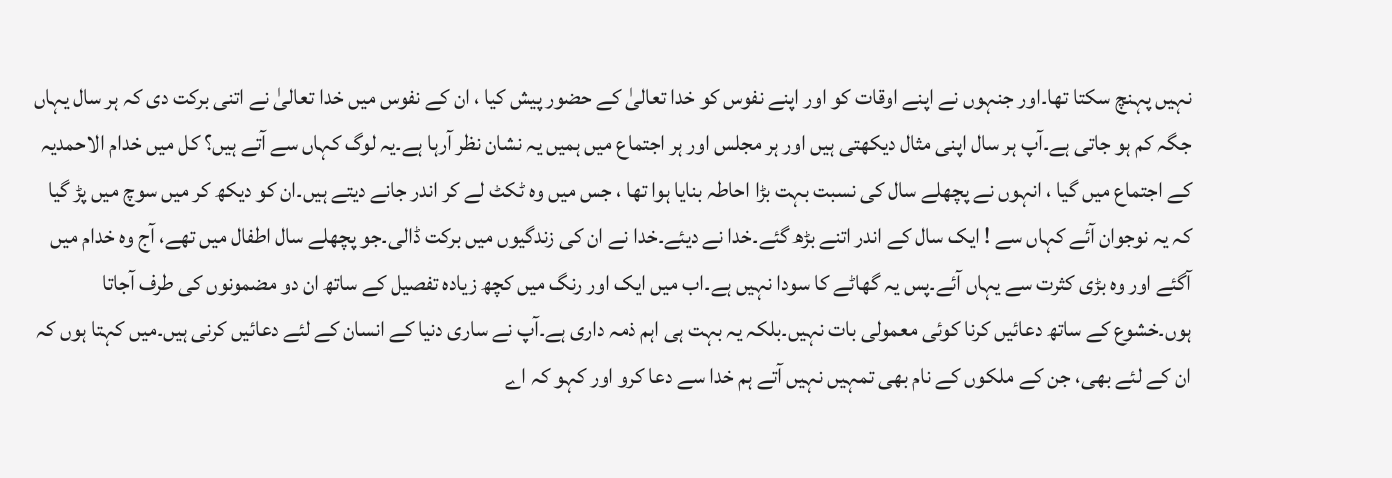نہیں پہنچ سکتا تھا۔اور جنہوں نے اپنے اوقات کو اور اپنے نفوس کو خدا تعالیٰ کے حضور پیش کیا ، ان کے نفوس میں خدا تعالیٰ نے اتنی برکت دی کہ ہر سال یہاں جگہ کم ہو جاتی ہے۔آپ ہر سال اپنی مثال دیکھتی ہیں اور ہر مجلس اور ہر اجتماع میں ہمیں یہ نشان نظر آرہا ہے۔یہ لوگ کہاں سے آتے ہیں؟ کل میں خدام الاحمدیہ کے اجتماع میں گیا ، انہوں نے پچھلے سال کی نسبت بہت بڑا احاطہ بنایا ہوا تھا ، جس میں وہ ٹکٹ لے کر اندر جانے دیتے ہیں۔ان کو دیکھ کر میں سوچ میں پڑ گیا کہ یہ نوجوان آئے کہاں سے ! ایک سال کے اندر اتنے بڑھ گئے۔خدا نے دیئے۔خدا نے ان کی زندگیوں میں برکت ڈالی۔جو پچھلے سال اطفال میں تھے، آج وہ خدام میں آگئے اور وہ بڑی کثرت سے یہاں آئے۔پس یہ گھاٹے کا سودا نہیں ہے۔اب میں ایک اور رنگ میں کچھ زیادہ تفصیل کے ساتھ ان دو مضمونوں کی طرف آجاتا ہوں۔خشوع کے ساتھ دعائیں کرنا کوئی معمولی بات نہیں۔بلکہ یہ بہت ہی اہم ذمہ داری ہے۔آپ نے ساری دنیا کے انسان کے لئے دعائیں کرنی ہیں۔میں کہتا ہوں کہ ان کے لئے بھی، جن کے ملکوں کے نام بھی تمہیں نہیں آتے ہم خدا سے دعا کرو اور کہو کہ اے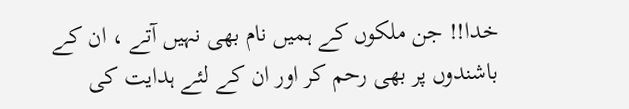خدا!! جن ملکوں کے ہمیں نام بھی نہیں آتے ، ان کے باشندوں پر بھی رحم کر اور ان کے لئے ہدایت کی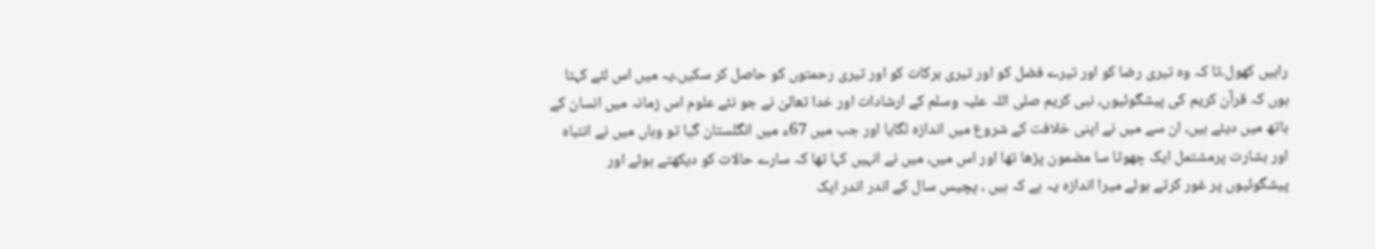راہیں کھول۔تا کہ وہ تیری رضا کو اور تیرے فضل کو اور تیری برکات کو اور تیری رحمتوں کو حاصل کر سکیں۔یہ میں اس لئے کہتا ہوں کہ قرآن کریم کی پیشگوئیوں، نبی کریم صلی اللہ علیہ وسلم کے ارشادات اور خدا تعالیٰ نے جو نئے علوم اس زمانہ میں انسان کے ہاتھ میں دیئے ہیں، ان سے میں نے اپنی خلافت کے شروع میں اندازہ لگایا اور جب میں 67ء میں انگلستان گیا تو وہاں میں نے انتباہ اور بشارت پرمشتمل ایک چھوٹا سا مضمون پڑھا تھا اور اس میں، میں نے انہیں کہا تھا کہ سارے حالات کو دیکھتے ہوئے اور پیشگوئیوں پر غور کرتے ہوئے میرا اندازہ یہ ہے کہ ہیں ، پچیس سال کے اندر اندر ایک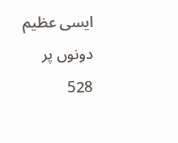ایسی عظیم دونوں پر 528